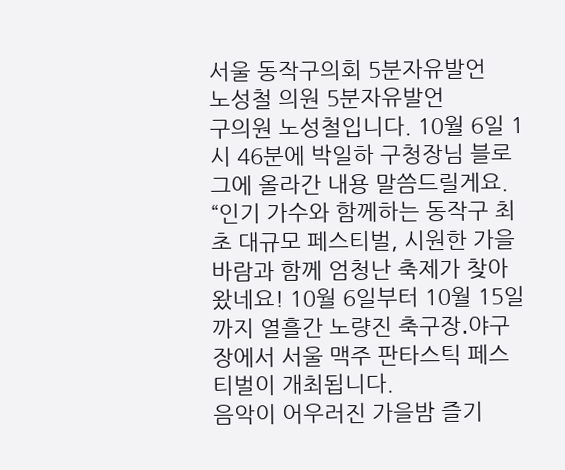서울 동작구의회 5분자유발언
노성철 의원 5분자유발언
구의원 노성철입니다. 10월 6일 1시 46분에 박일하 구청장님 블로그에 올라간 내용 말씀드릴게요. “인기 가수와 함께하는 동작구 최초 대규모 페스티벌, 시원한 가을바람과 함께 엄청난 축제가 찾아왔네요! 10월 6일부터 10월 15일까지 열흘간 노량진 축구장․야구장에서 서울 맥주 판타스틱 페스티벌이 개최됩니다.
음악이 어우러진 가을밤 즐기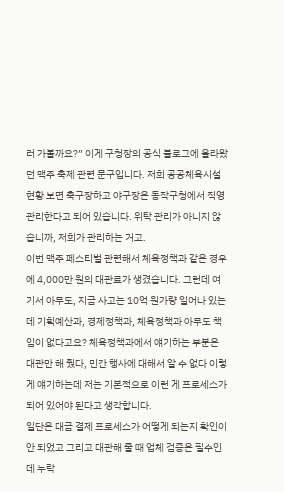러 가볼까요?” 이게 구청장의 공식 블로그에 올라왔던 맥주 축제 관련 문구입니다. 저희 공공체육시설 현황 보면 축구장하고 야구장은 동작구청에서 직영 관리한다고 되어 있습니다. 위탁 관리가 아니지 않습니까, 저희가 관리하는 거고.
이번 맥주 페스티벌 관련해서 체육정책과 같은 경우에 4,000만 원의 대관료가 생겼습니다. 그런데 여기서 아무도, 지금 사고는 10억 원가량 일어나 있는데 기획예산과, 경제정책과, 체육정책과 아무도 책임이 없다고요? 체육정책과에서 얘기하는 부분은 대관만 해 줬다, 민간 행사에 대해서 알 수 없다 이렇게 얘기하는데 저는 기본적으로 이런 게 프로세스가 되어 있어야 된다고 생각합니다.
일단은 대금 결제 프로세스가 어떻게 되는지 확인이 안 되었고 그리고 대관해 줄 때 업체 검증은 필수인데 누락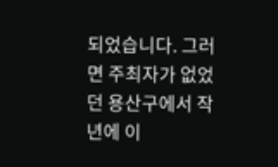되었습니다. 그러면 주최자가 없었던 용산구에서 작년에 이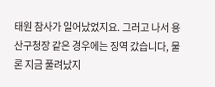태원 참사가 일어났었지요. 그러고 나서 용산구청장 같은 경우에는 징역 갔습니다, 물론 지금 풀려났지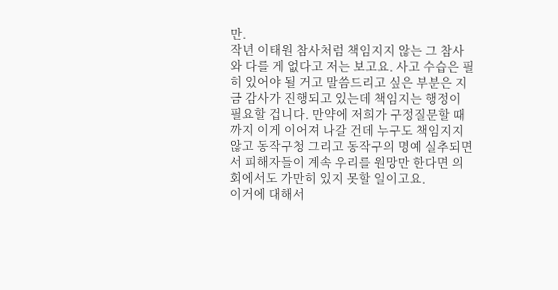만.
작년 이태원 참사처럼 책임지지 않는 그 참사와 다를 게 없다고 저는 보고요. 사고 수습은 필히 있어야 될 거고 말씀드리고 싶은 부분은 지금 감사가 진행되고 있는데 책임지는 행정이 필요할 겁니다. 만약에 저희가 구정질문할 때까지 이게 이어져 나갈 건데 누구도 책임지지 않고 동작구청 그리고 동작구의 명예 실추되면서 피해자들이 계속 우리를 원망만 한다면 의회에서도 가만히 있지 못할 일이고요.
이거에 대해서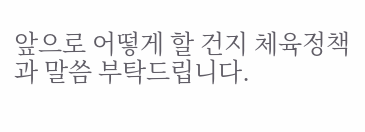앞으로 어떻게 할 건지 체육정책과 말씀 부탁드립니다.